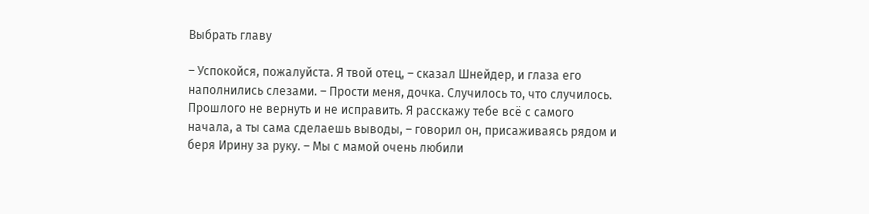Выбрать главу

– Успокойся, пожалуйста. Я твой отец, – сказал Шнейдер, и глаза его наполнились слезами. – Прости меня, дочка. Случилось то, что случилось. Прошлого не вернуть и не исправить. Я расскажу тебе всё с самого начала, а ты сама сделаешь выводы, – говорил он, присаживаясь рядом и беря Ирину за руку. – Мы с мамой очень любили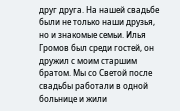друг друга. На нашей свадьбе были не только наши друзья, но и знакомые семьи. Илья Громов был среди гостей, он дружил с моим старшим братом. Мы со Светой после свадьбы работали в одной больнице и жили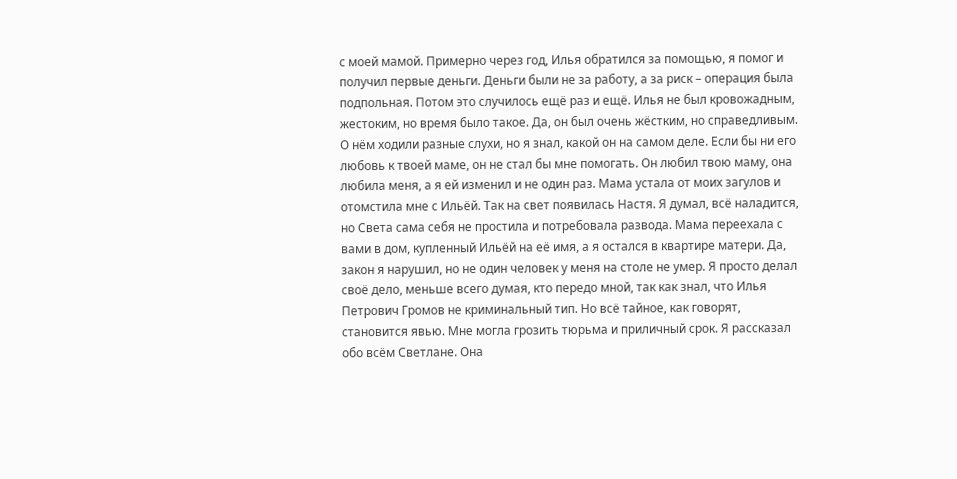с моей мамой. Примерно через год, Илья обратился за помощью, я помог и получил первые деньги. Деньги были не за работу, а за риск – операция была подпольная. Потом это случилось ещё раз и ещё. Илья не был кровожадным, жестоким, но время было такое. Да, он был очень жёстким, но справедливым. О нём ходили разные слухи, но я знал, какой он на самом деле. Если бы ни его любовь к твоей маме, он не стал бы мне помогать. Он любил твою маму, она любила меня, а я ей изменил и не один раз. Мама устала от моих загулов и отомстила мне с Ильёй. Так на свет появилась Настя. Я думал, всё наладится, но Света сама себя не простила и потребовала развода. Мама переехала с вами в дом, купленный Ильёй на её имя, а я остался в квартире матери. Да, закон я нарушил, но не один человек у меня на столе не умер. Я просто делал своё дело, меньше всего думая, кто передо мной, так как знал, что Илья Петрович Громов не криминальный тип. Но всё тайное, как говорят, становится явью. Мне могла грозить тюрьма и приличный срок. Я рассказал обо всём Светлане. Она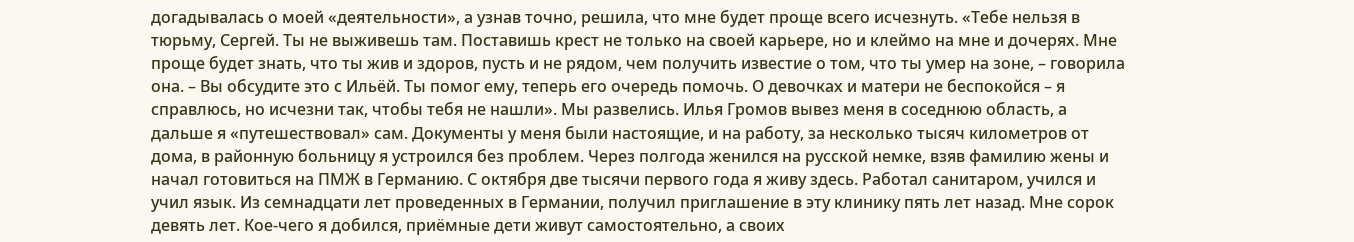догадывалась о моей «деятельности», а узнав точно, решила, что мне будет проще всего исчезнуть. «Тебе нельзя в тюрьму, Сергей. Ты не выживешь там. Поставишь крест не только на своей карьере, но и клеймо на мне и дочерях. Мне проще будет знать, что ты жив и здоров, пусть и не рядом, чем получить известие о том, что ты умер на зоне, – говорила она. – Вы обсудите это с Ильёй. Ты помог ему, теперь его очередь помочь. О девочках и матери не беспокойся – я справлюсь, но исчезни так, чтобы тебя не нашли». Мы развелись. Илья Громов вывез меня в соседнюю область, а дальше я «путешествовал» сам. Документы у меня были настоящие, и на работу, за несколько тысяч километров от дома, в районную больницу я устроился без проблем. Через полгода женился на русской немке, взяв фамилию жены и начал готовиться на ПМЖ в Германию. С октября две тысячи первого года я живу здесь. Работал санитаром, учился и учил язык. Из семнадцати лет проведенных в Германии, получил приглашение в эту клинику пять лет назад. Мне сорок девять лет. Кое-чего я добился, приёмные дети живут самостоятельно, а своих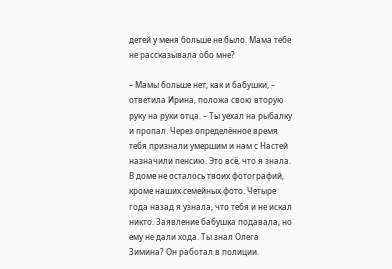детей у меня больше не было. Мама тебе не рассказывала обо мне?

– Мамы больше нет, как и бабушки, – ответила Ирина, положа свою вторую руку на руки отца. – Ты уехал на рыбалку и пропал. Через определённое время тебя признали умершим и нам с Настей назначили пенсию. Это всё, что я знала. В доме не осталось твоих фотографий, кроме наших семейных фото. Четыре года назад я узнала, что тебя и не искал никто. Заявление бабушка подавала, но ему не дали хода. Ты знал Олега Зимина? Он работал в полиции.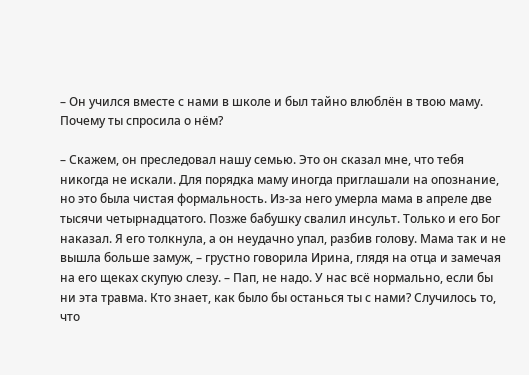– Он учился вместе с нами в школе и был тайно влюблён в твою маму. Почему ты спросила о нём?

– Скажем, он преследовал нашу семью. Это он сказал мне, что тебя никогда не искали. Для порядка маму иногда приглашали на опознание, но это была чистая формальность. Из-за него умерла мама в апреле две тысячи четырнадцатого. Позже бабушку свалил инсульт. Только и его Бог наказал. Я его толкнула, а он неудачно упал, разбив голову. Мама так и не вышла больше замуж, – грустно говорила Ирина, глядя на отца и замечая на его щеках скупую слезу. – Пап, не надо. У нас всё нормально, если бы ни эта травма. Кто знает, как было бы останься ты с нами? Случилось то, что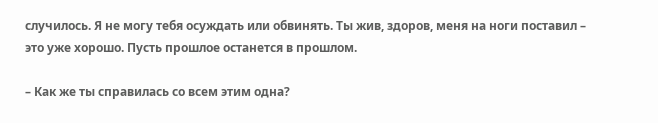случилось. Я не могу тебя осуждать или обвинять. Ты жив, здоров, меня на ноги поставил – это уже хорошо. Пусть прошлое останется в прошлом.

– Как же ты справилась со всем этим одна?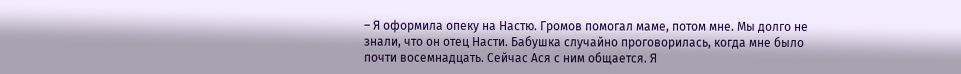– Я оформила опеку на Настю. Громов помогал маме, потом мне. Мы долго не знали, что он отец Насти. Бабушка случайно проговорилась, когда мне было почти восемнадцать. Сейчас Ася с ним общается. Я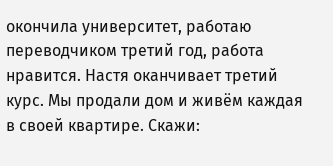окончила университет, работаю переводчиком третий год, работа нравится. Настя оканчивает третий курс. Мы продали дом и живём каждая в своей квартире. Скажи: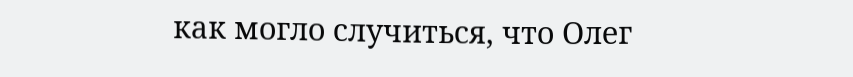как могло случиться, что Олег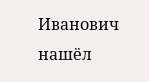Иванович нашёл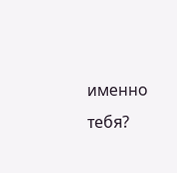именно тебя?